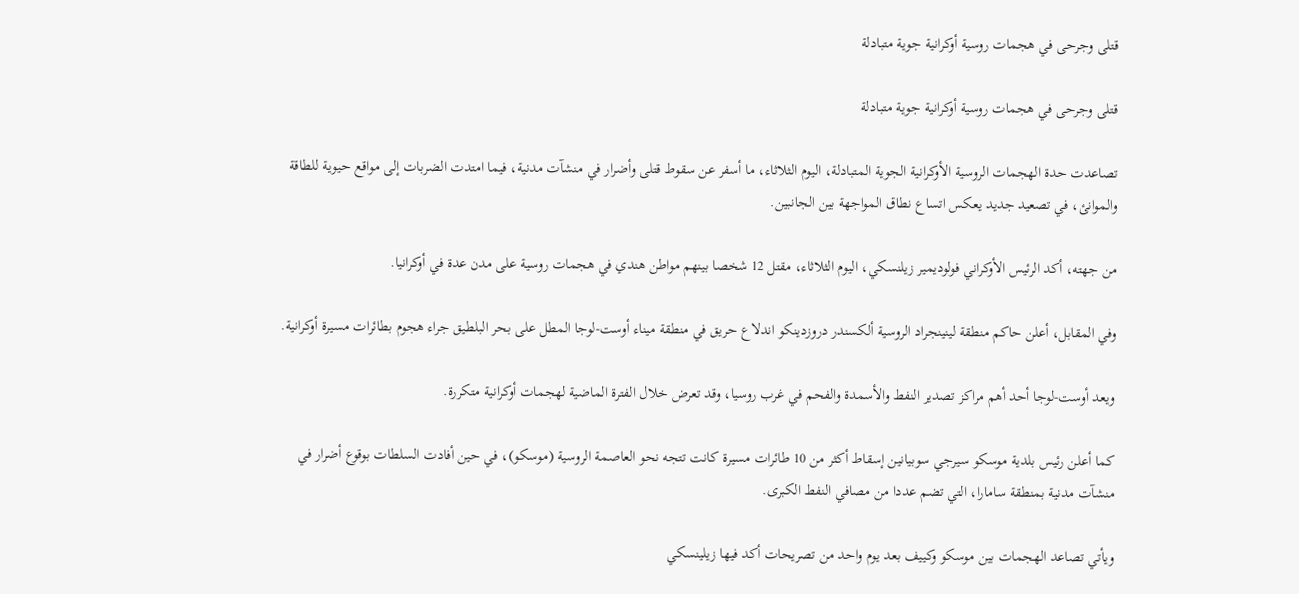قتلى وجرحى في هجمات روسية أوكرانية جوية متبادلة

قتلى وجرحى في هجمات روسية أوكرانية جوية متبادلة

تصاعدت حدة الهجمات الروسية الأوكرانية الجوية المتبادلة، اليوم الثلاثاء، ما أسفر عن سقوط قتلى وأضرار في منشآت مدنية، فيما امتدت الضربات إلى مواقع حيوية للطاقة والموانئ، في تصعيد جديد يعكس اتساع نطاق المواجهة بين الجانبين.

من جهته، أكد الرئيس الأوكراني فولوديمير زيلنسكي، اليوم الثلاثاء، مقتل 12 شخصا بينهم مواطن هندي في هجمات روسية على مدن عدة في أوكرانيا.

وفي المقابل، أعلن حاكم منطقة لينينجراد الروسية ألكسندر دروزدينكو اندلاع حريق في منطقة ميناء أوست-لوجا المطل على بحر البلطيق جراء هجوم بطائرات مسيرة أوكرانية.

ويعد أوست-لوجا أحد أهم مراكز تصدير النفط والأسمدة والفحم في غرب روسيا، وقد تعرض خلال الفترة الماضية لهجمات أوكرانية متكررة.

كما أعلن رئيس بلدية موسكو سيرجي سوبيانين إسقاط أكثر من 10 طائرات مسيرة كانت تتجه نحو العاصمة الروسية (موسكو)، في حين أفادت السلطات بوقوع أضرار في منشآت مدنية بمنطقة سامارا، التي تضم عددا من مصافي النفط الكبرى.

ويأتي تصاعد الهجمات بين موسكو وكييف بعد يوم واحد من تصريحات أكد فيها زيلينسكي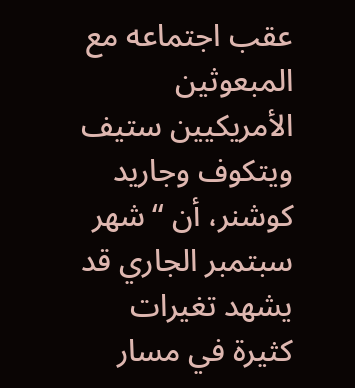عقب اجتماعه مع المبعوثين الأمريكيين ستيف ويتكوف وجاريد كوشنر، أن “شهر سبتمبر الجاري قد يشهد تغيرات كثيرة في مسار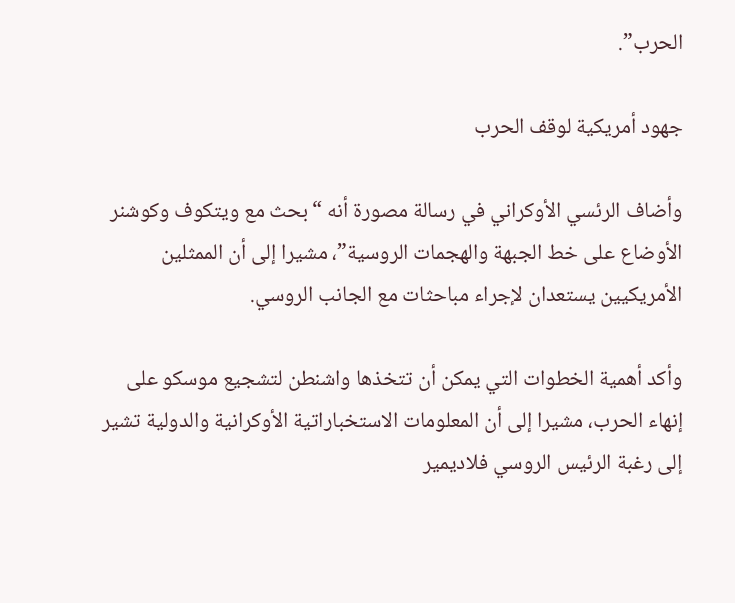الحرب”.

جهود أمريكية لوقف الحرب

وأضاف الرئسي الأوكراني في رسالة مصورة أنه “بحث مع ويتكوف وكوشنر الأوضاع على خط الجبهة والهجمات الروسية”، مشيرا إلى أن الممثلين الأمريكيين يستعدان لإجراء مباحثات مع الجانب الروسي.

وأكد أهمية الخطوات التي يمكن أن تتخذها واشنطن لتشجيع موسكو على إنهاء الحرب، مشيرا إلى أن المعلومات الاستخباراتية الأوكرانية والدولية تشير إلى رغبة الرئيس الروسي فلاديمير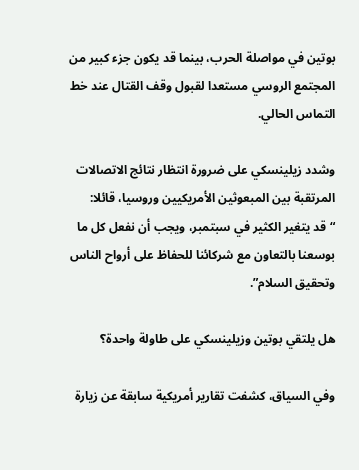بوتين في مواصلة الحرب، بينما قد يكون جزء كبير من المجتمع الروسي مستعدا لقبول وقف القتال عند خط التماس الحالي.

وشدد زيلينسكي على ضرورة انتظار نتائج الاتصالات المرتقبة بين المبعوثين الأمريكيين وروسيا، قائلا: “قد يتغير الكثير في سبتمبر، ويجب أن نفعل كل ما بوسعنا بالتعاون مع شركائنا للحفاظ على أرواح الناس وتحقيق السلام”.

هل يلتقي بوتين وزيلينسكي على طاولة واحدة؟

وفي السياق، كشفت تقارير أمريكية سابقة عن زيارة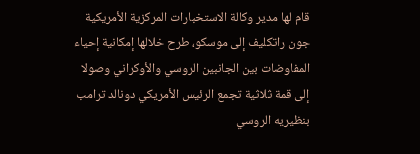قام لها مدير وكالة الاستخبارات المركزية الأمريكية جون راتكليف إلى موسكو، طرح خلالها إمكانية إحياء المفاوضات بين الجانبين الروسي والأوكراني وصولا إلى قمة ثلاثية تجمع الرئيس الأمريكي دونالد ترامب بنظيريه الروسي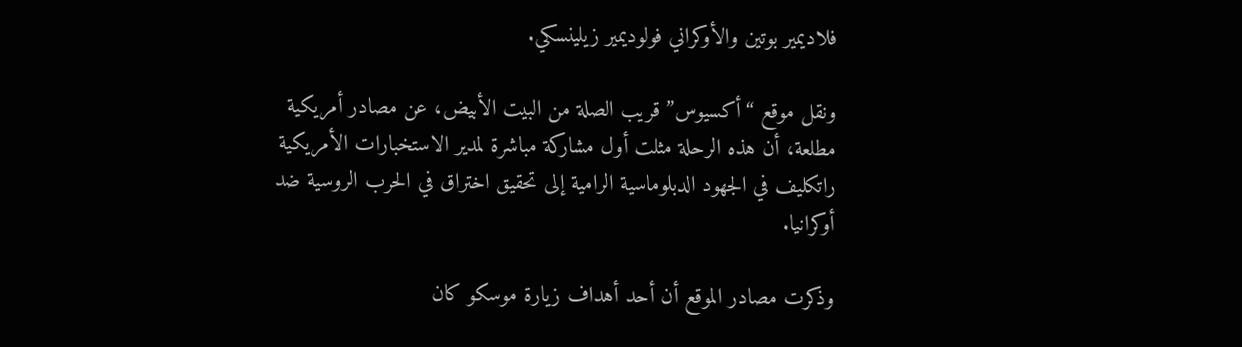فلاديمير بوتين والأوكراني فولوديمير زيلينسكي.

ونقل موقع “أكسيوس” قريب الصلة من البيت الأبيض، عن مصادر أمريكية مطلعة، أن هذه الرحلة مثلت أول مشاركة مباشرة لمدير الاستخبارات الأمريكية راتكليف في الجهود الدبلوماسية الرامية إلى تحقيق اختراق في الحرب الروسية ضد أوكرانيا.

وذكرت مصادر الموقع أن أحد أهداف زيارة موسكو كان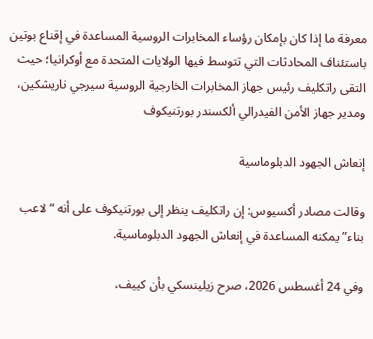معرفة ما إذا كان بإمكان رؤساء المخابرات الروسية المساعدة في إقناع بوتين باستئناف المحادثات التي تتوسط فيها الولايات المتحدة مع أوكرانيا؛ حيث التقى راتكليف رئيس جهاز المخابرات الخارجية الروسية سيرجي ناريشكين، ومدير جهاز الأمن الفيدرالي ألكسندر بورتنيكوف

إنعاش الجهود الدبلوماسية

وقالت مصادر أكسيوس: إن راتكليف ينظر إلى بورتنيكوف على أنه “لاعب بناء” يمكنه المساعدة في إنعاش الجهود الدبلوماسية.

وفي 24 أغسطس 2026، صرح زيلينسكي بأن كييف،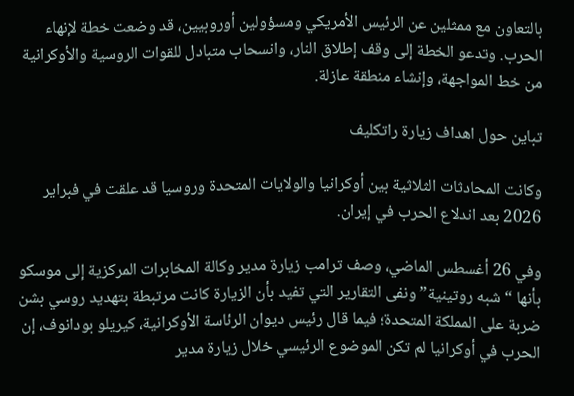بالتعاون مع ممثلين عن الرئيس الأمريكي ومسؤولين أوروبيين، قد وضعت خطة لإنهاء الحرب. وتدعو الخطة إلى وقف إطلاق النار، وانسحاب متبادل للقوات الروسية والأوكرانية من خط المواجهة، وإنشاء منطقة عازلة.

تباين حول اهداف زيارة راتكليف

وكانت المحادثات الثلاثية بين أوكرانيا والولايات المتحدة وروسيا قد علقت في فبراير 2026 بعد اندلاع الحرب في إيران.

وفي 26 أغسطس الماضي، وصف ترامب زيارة مدير وكالة المخابرات المركزية إلى موسكو بأنها “شبه روتينية” ونفى التقارير التي تفيد بأن الزيارة كانت مرتبطة بتهديد روسي بشن ضربة على المملكة المتحدة؛ فيما قال رئيس ديوان الرئاسة الأوكرانية، كيريلو بودانوف، إن الحرب في أوكرانيا لم تكن الموضوع الرئيسي خلال زيارة مدير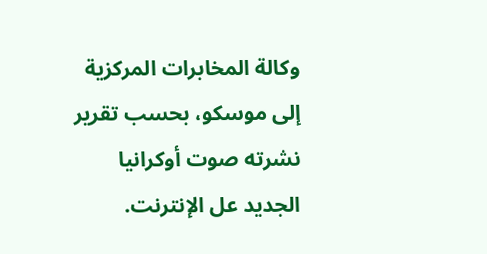وكالة المخابرات المركزية إلى موسكو، بحسب تقرير نشرته صوت أوكرانيا الجديد عل الإنترنت.